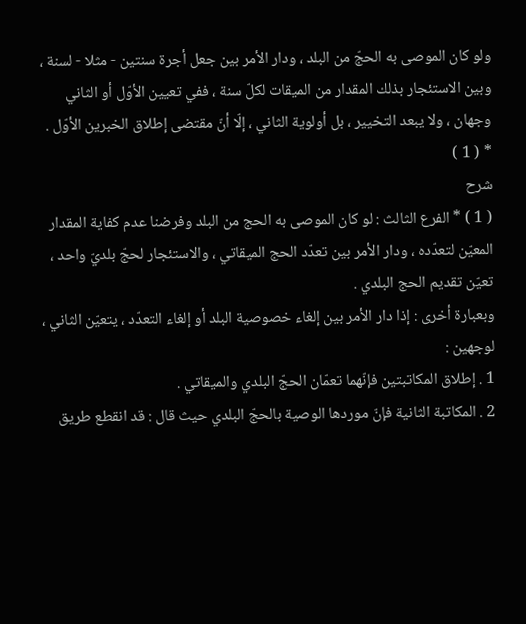ولو كان الموصى به الحجّ من البلد ، ودار الأمر بين جعل أجرة سنتين - مثلا - لسنة ، وبين الاستئجار بذلك المقدار من الميقات لكلّ سنة ، ففي تعيين الأوّل أو الثاني وجهان ، ولا يبعد التخيير ، بل أولوية الثاني ، إلّا أنّ مقتضى إطلاق الخبرين الأوّل . * ( 1 )
شرح
( 1 ) * الفرع الثالث : لو كان الموصى به الحج من البلد وفرضنا عدم كفاية المقدار المعيّن لتعدّده ، ودار الأمر بين تعدّد الحج الميقاتي ، والاستئجار لحجّ بلديّ واحد ، تعيّن تقديم الحج البلدي .
وبعبارة أخرى : إذا دار الأمر بين إلغاء خصوصية البلد أو إلغاء التعدّد ، يتعيّن الثاني ، لوجهين :
1 . إطلاق المكاتبتين فإنّهما تعمّان الحجّ البلدي والميقاتي .
2 . المكاتبة الثانية فإنّ موردها الوصية بالحجّ البلدي حيث قال : قد انقطع طريق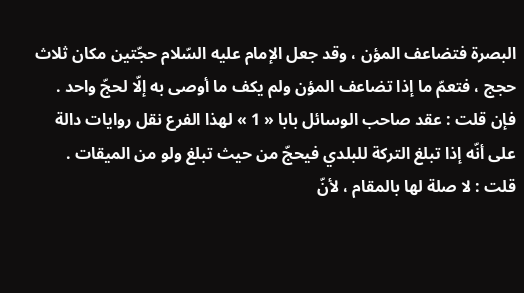البصرة فتضاعف المؤن ، وقد جعل الإمام عليه السّلام حجّتين مكان ثلاث حجج ، فتعمّ ما إذا تضاعف المؤن ولم يكف ما أوصى به إلّا لحجّ واحد .
فإن قلت : عقد صاحب الوسائل بابا « 1 » لهذا الفرع نقل روايات دالة على أنّه إذا تبلغ التركة للبلدي فيحجّ من حيث تبلغ ولو من الميقات .
قلت : لا صلة لها بالمقام ، لأنّ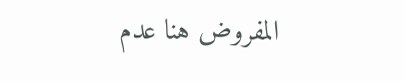المفروض هنا عدم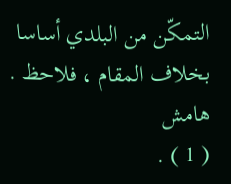التمكّن من البلدي أساسا بخلاف المقام ، فلاحظ .
هامش
( 1 ) .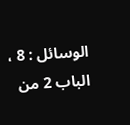الوسائل : 8 ، الباب 2 من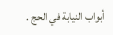أبواب النيابة في الحج .